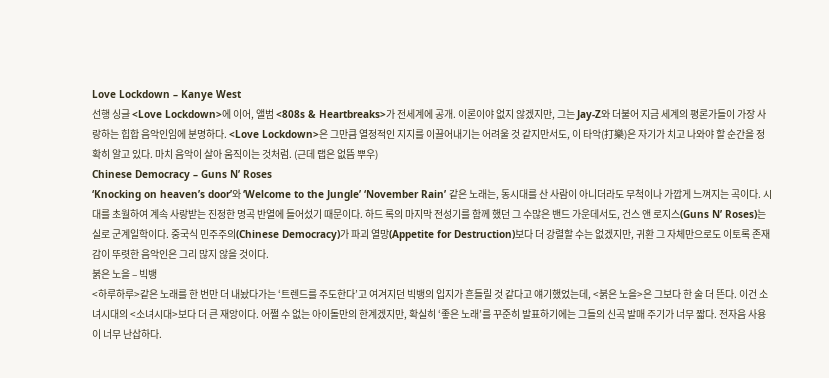Love Lockdown – Kanye West
선행 싱글 <Love Lockdown>에 이어, 앨범 <808s & Heartbreaks>가 전세계에 공개. 이론이야 없지 않겠지만, 그는 Jay-Z와 더불어 지금 세계의 평론가들이 가장 사랑하는 힙합 음악인임에 분명하다. <Love Lockdown>은 그만큼 열정적인 지지를 이끌어내기는 어려울 것 같지만서도, 이 타악(打樂)은 자기가 치고 나와야 할 순간을 정확히 알고 있다. 마치 음악이 살아 움직이는 것처럼. (근데 랩은 없뜸 뿌우)
Chinese Democracy – Guns N’ Roses
‘Knocking on heaven’s door’와 ‘Welcome to the Jungle’ ‘November Rain’ 같은 노래는, 동시대를 산 사람이 아니더라도 무척이나 가깝게 느껴지는 곡이다. 시대를 초월하여 계속 사랑받는 진정한 명곡 반열에 들어섰기 때문이다. 하드 록의 마지막 전성기를 함께 했던 그 수많은 밴드 가운데서도, 건스 앤 로지스(Guns N’ Roses)는 실로 군계일학이다. 중국식 민주주의(Chinese Democracy)가 파괴 열망(Appetite for Destruction)보다 더 강렬할 수는 없겠지만, 귀환 그 자체만으로도 이토록 존재감이 뚜렷한 음악인은 그리 많지 않을 것이다.
붉은 노을 – 빅뱅
<하루하루>같은 노래를 한 번만 더 내놨다가는 ‘트렌드를 주도한다’고 여겨지던 빅뱅의 입지가 흔들릴 것 같다고 얘기했었는데, <붉은 노을>은 그보다 한 술 더 뜬다. 이건 소녀시대의 <소녀시대>보다 더 큰 재앙이다. 어쩔 수 없는 아이돌만의 한계겠지만, 확실히 ‘좋은 노래’를 꾸준히 발표하기에는 그들의 신곡 발매 주기가 너무 짧다. 전자음 사용이 너무 난삽하다.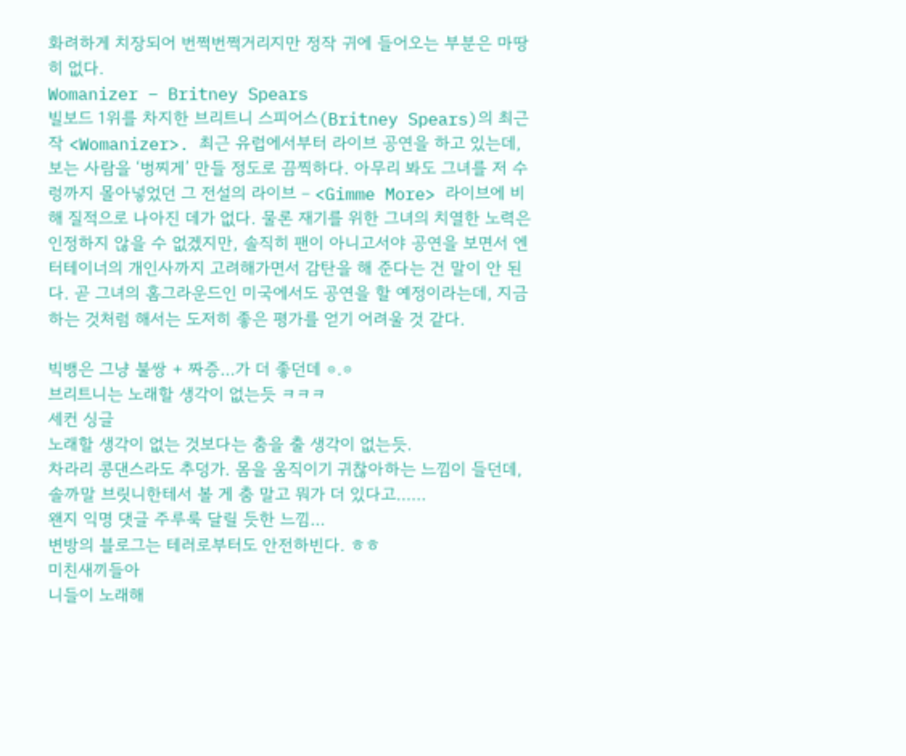화려하게 치장되어 번쩍번쩍거리지만 정작 귀에 들어오는 부분은 마땅히 없다.
Womanizer – Britney Spears
빌보드 1위를 차지한 브리트니 스피어스(Britney Spears)의 최근작 <Womanizer>. 최근 유럽에서부터 라이브 공연을 하고 있는데, 보는 사람을 ‘벙찌게’ 만들 정도로 끔찍하다. 아무리 봐도 그녀를 저 수렁까지 몰아넣었던 그 전설의 라이브 – <Gimme More> 라이브에 비해 질적으로 나아진 데가 없다. 물론 재기를 위한 그녀의 치열한 노력은 인정하지 않을 수 없겠지만, 솔직히 팬이 아니고서야 공연을 보면서 엔터테이너의 개인사까지 고려해가면서 감탄을 해 준다는 건 말이 안 된다. 곧 그녀의 홈그라운드인 미국에서도 공연을 할 예정이라는데, 지금 하는 것처럼 해서는 도저히 좋은 평가를 얻기 어려울 것 같다.

빅뱅은 그냥 불쌍 + 짜증…가 더 좋던데 ⊙.⊙
브리트니는 노래할 생각이 없는듯 ㅋㅋㅋ
세컨 싱글
노래할 생각이 없는 것보다는 춤을 출 생각이 없는듯.
차라리 콩댄스라도 추덩가. 몸을 움직이기 귀찮아하는 느낌이 들던데, 솔까말 브릿니한테서 볼 게 춤 말고 뭐가 더 있다고……
왠지 익명 댓글 주루룩 달릴 듯한 느낌…
변방의 블로그는 테러로부터도 안전하빈다. ㅎㅎ
미친새끼들아
니들이 노래해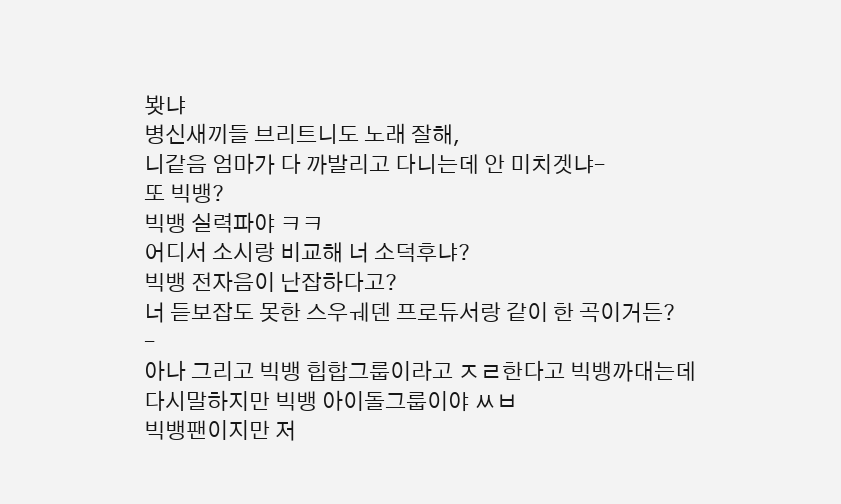봣냐
병신새끼들 브리트니도 노래 잘해,
니같음 엄마가 다 까발리고 다니는데 안 미치겟냐–
또 빅뱅?
빅뱅 실력파야 ㅋㅋ
어디서 소시랑 비교해 너 소덕후냐?
빅뱅 전자음이 난잡하다고?
너 듣보잡도 못한 스우ㅞ덴 프로듀서랑 같이 한 곡이거든?
–
아나 그리고 빅뱅 힙합그룹이라고 ㅈㄹ한다고 빅뱅까대는데
다시말하지만 빅뱅 아이돌그룹이야 ㅆㅂ
빅뱅팬이지만 저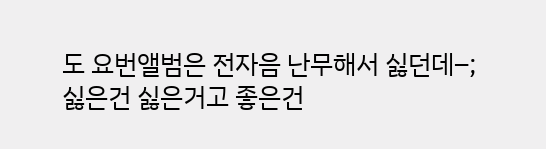도 요번앨범은 전자음 난무해서 싫던데–;
싫은건 싫은거고 좋은건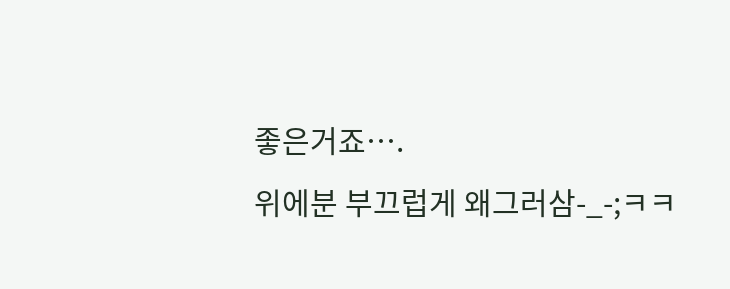좋은거죠….
위에분 부끄럽게 왜그러삼-_-;ㅋㅋ